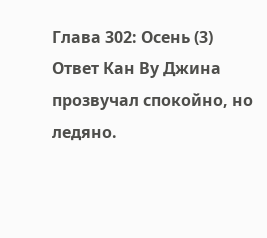Глава 302: Осень (3)
Ответ Кан Ву Джина прозвучал спокойно, но ледяно.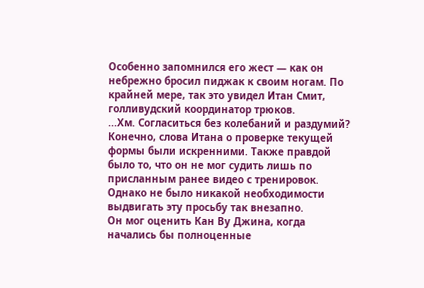Особенно запомнился его жест — как он небрежно бросил пиджак к своим ногам. По крайней мере, так это увидел Итан Смит, голливудский координатор трюков.
...Хм. Согласиться без колебаний и раздумий?
Конечно, слова Итана о проверке текущей формы были искренними. Также правдой было то, что он не мог судить лишь по присланным ранее видео с тренировок. Однако не было никакой необходимости выдвигать эту просьбу так внезапно.
Он мог оценить Кан Ву Джина, когда начались бы полноценные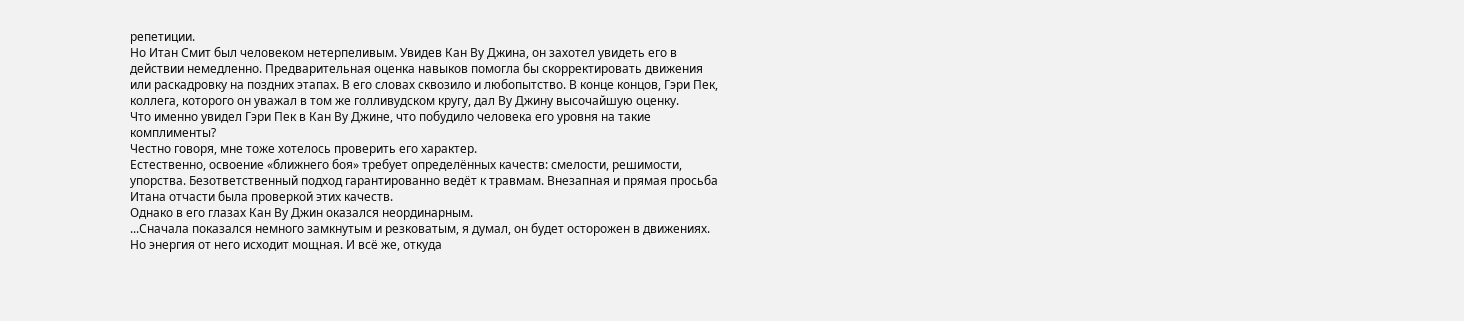репетиции.
Но Итан Смит был человеком нетерпеливым. Увидев Кан Ву Джина, он захотел увидеть его в действии немедленно. Предварительная оценка навыков помогла бы скорректировать движения или раскадровку на поздних этапах. В его словах сквозило и любопытство. В конце концов, Гэри Пек, коллега, которого он уважал в том же голливудском кругу, дал Ву Джину высочайшую оценку.
Что именно увидел Гэри Пек в Кан Ву Джине, что побудило человека его уровня на такие комплименты?
Честно говоря, мне тоже хотелось проверить его характер.
Естественно, освоение «ближнего боя» требует определённых качеств: смелости, решимости, упорства. Безответственный подход гарантированно ведёт к травмам. Внезапная и прямая просьба Итана отчасти была проверкой этих качеств.
Однако в его глазах Кан Ву Джин оказался неординарным.
...Сначала показался немного замкнутым и резковатым, я думал, он будет осторожен в движениях. Но энергия от него исходит мощная. И всё же, откуда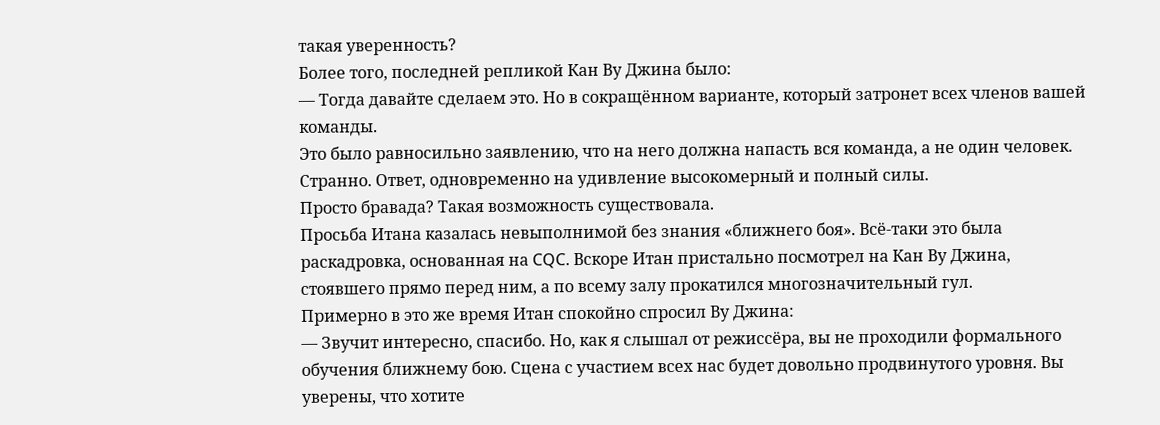такая уверенность?
Более того, последней репликой Кан Ву Джина было:
— Тогда давайте сделаем это. Но в сокращённом варианте, который затронет всех членов вашей команды.
Это было равносильно заявлению, что на него должна напасть вся команда, а не один человек. Странно. Ответ, одновременно на удивление высокомерный и полный силы.
Просто бравада? Такая возможность существовала.
Просьба Итана казалась невыполнимой без знания «ближнего боя». Всё-таки это была раскадровка, основанная на CQC. Вскоре Итан пристально посмотрел на Кан Ву Джина, стоявшего прямо перед ним, а по всему залу прокатился многозначительный гул.
Примерно в это же время Итан спокойно спросил Ву Джина:
— Звучит интересно, спасибо. Но, как я слышал от режиссёра, вы не проходили формального обучения ближнему бою. Сцена с участием всех нас будет довольно продвинутого уровня. Вы уверены, что хотите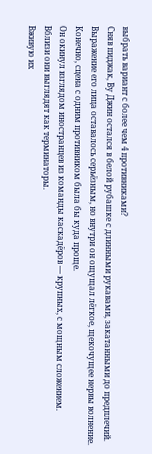выбрать вариант с более чем 4 противниками?
Сняв пиджак, Ву Джин остался в белой рубашке с длинными рукавами, закатанными до предплечий.
Выражение его лица оставалось серьёзным, но внутри он ощущал лёгкое, щекочущее нервы волнение.
Конечно, сцена с одним противником была бы куда проще.
Он окинул взглядом иностранцев из команды каскадёров — крупных, с мощным сложением.
Вблизи они выглядят как терминаторы.
Вживую их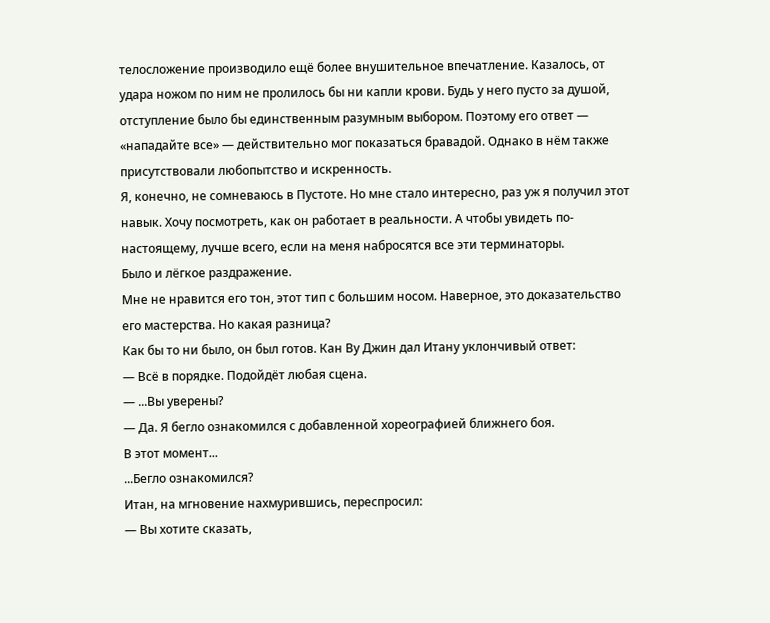телосложение производило ещё более внушительное впечатление. Казалось, от удара ножом по ним не пролилось бы ни капли крови. Будь у него пусто за душой, отступление было бы единственным разумным выбором. Поэтому его ответ — «нападайте все» — действительно мог показаться бравадой. Однако в нём также присутствовали любопытство и искренность.
Я, конечно, не сомневаюсь в Пустоте. Но мне стало интересно, раз уж я получил этот навык. Хочу посмотреть, как он работает в реальности. А чтобы увидеть по-настоящему, лучше всего, если на меня набросятся все эти терминаторы.
Было и лёгкое раздражение.
Мне не нравится его тон, этот тип с большим носом. Наверное, это доказательство его мастерства. Но какая разница?
Как бы то ни было, он был готов. Кан Ву Джин дал Итану уклончивый ответ:
— Всё в порядке. Подойдёт любая сцена.
— ...Вы уверены?
— Да. Я бегло ознакомился с добавленной хореографией ближнего боя.
В этот момент...
...Бегло ознакомился?
Итан, на мгновение нахмурившись, переспросил:
— Вы хотите сказать,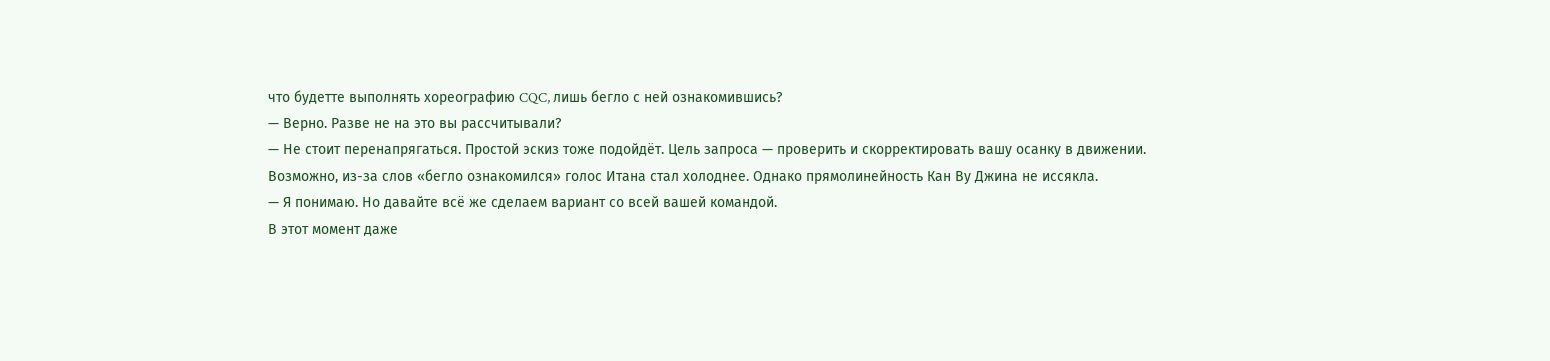что будетте выполнять хореографию CQC, лишь бегло с ней ознакомившись?
— Верно. Разве не на это вы рассчитывали?
— Не стоит перенапрягаться. Простой эскиз тоже подойдёт. Цель запроса — проверить и скорректировать вашу осанку в движении.
Возможно, из-за слов «бегло ознакомился» голос Итана стал холоднее. Однако прямолинейность Кан Ву Джина не иссякла.
— Я понимаю. Но давайте всё же сделаем вариант со всей вашей командой.
В этот момент даже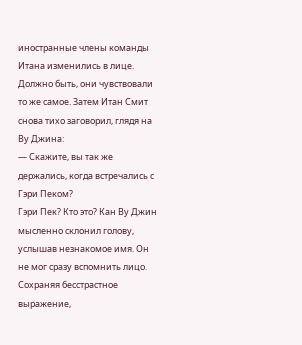иностранные члены команды Итана изменились в лице. Должно быть, они чувствовали то же самое. Затем Итан Смит снова тихо заговорил, глядя на Ву Джина:
— Скажите, вы так же держались, когда встречались с Гэри Пеком?
Гэри Пек? Кто это? Кан Ву Джин мысленно склонил голову, услышав незнакомое имя. Он не мог сразу вспомнить лицо. Сохраняя бесстрастное выражение,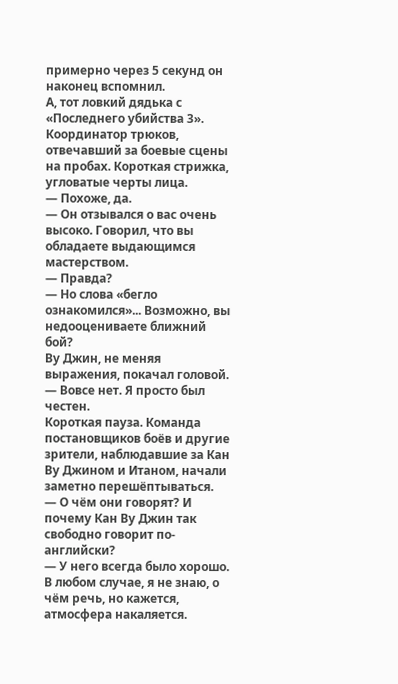примерно через 5 секунд он наконец вспомнил.
А, тот ловкий дядька с «Последнего убийства 3».
Координатор трюков, отвечавший за боевые сцены на пробах. Короткая стрижка, угловатые черты лица.
— Похоже, да.
— Он отзывался о вас очень высоко. Говорил, что вы обладаете выдающимся мастерством.
— Правда?
— Но слова «бегло ознакомился»... Возможно, вы недооцениваете ближний бой?
Ву Джин, не меняя выражения, покачал головой.
— Вовсе нет. Я просто был честен.
Короткая пауза. Команда постановщиков боёв и другие зрители, наблюдавшие за Кан Ву Джином и Итаном, начали заметно перешёптываться.
— О чём они говорят? И почему Кан Ву Джин так свободно говорит по-английски?
— У него всегда было хорошо. В любом случае, я не знаю, о чём речь, но кажется, атмосфера накаляется.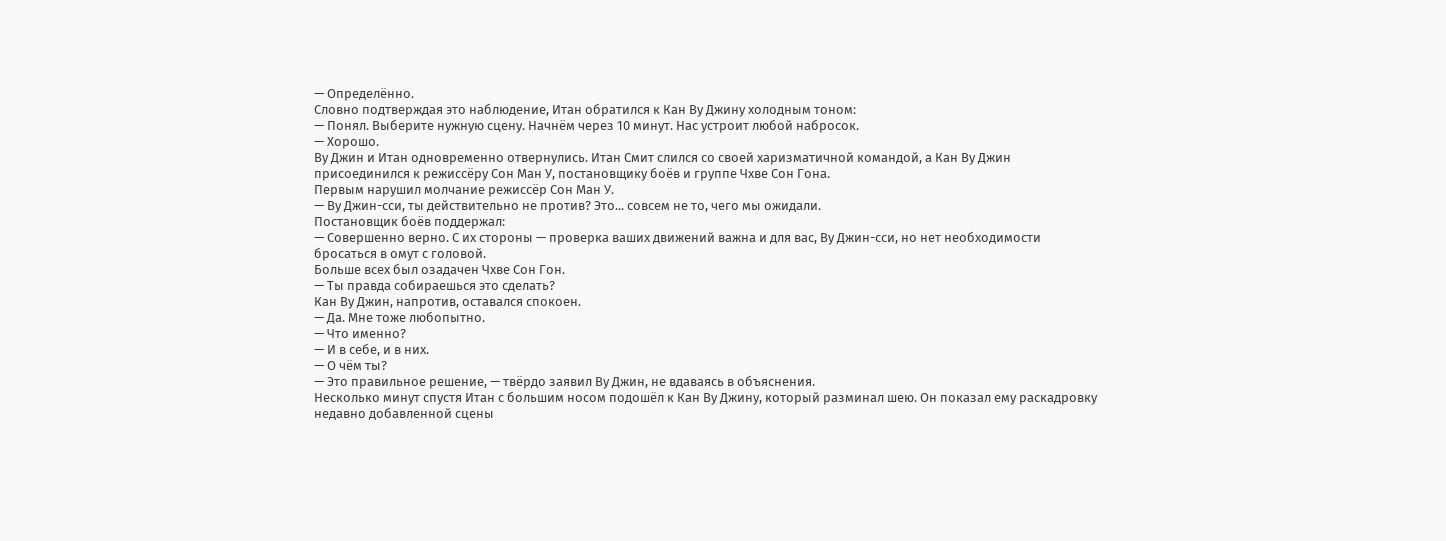— Определённо.
Словно подтверждая это наблюдение, Итан обратился к Кан Ву Джину холодным тоном:
— Понял. Выберите нужную сцену. Начнём через 10 минут. Нас устроит любой набросок.
— Хорошо.
Ву Джин и Итан одновременно отвернулись. Итан Смит слился со своей харизматичной командой, а Кан Ву Джин присоединился к режиссёру Сон Ман У, постановщику боёв и группе Чхве Сон Гона.
Первым нарушил молчание режиссёр Сон Ман У.
— Ву Джин-сси, ты действительно не против? Это... совсем не то, чего мы ожидали.
Постановщик боёв поддержал:
— Совершенно верно. С их стороны — проверка ваших движений важна и для вас, Ву Джин-сси, но нет необходимости бросаться в омут с головой.
Больше всех был озадачен Чхве Сон Гон.
— Ты правда собираешься это сделать?
Кан Ву Джин, напротив, оставался спокоен.
— Да. Мне тоже любопытно.
— Что именно?
— И в себе, и в них.
— О чём ты?
— Это правильное решение, — твёрдо заявил Ву Джин, не вдаваясь в объяснения.
Несколько минут спустя Итан с большим носом подошёл к Кан Ву Джину, который разминал шею. Он показал ему раскадровку недавно добавленной сцены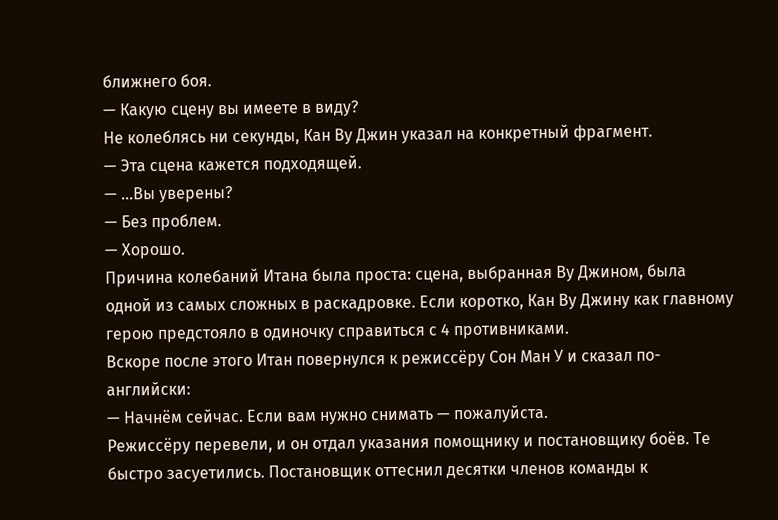ближнего боя.
— Какую сцену вы имеете в виду?
Не колеблясь ни секунды, Кан Ву Джин указал на конкретный фрагмент.
— Эта сцена кажется подходящей.
— ...Вы уверены?
— Без проблем.
— Хорошо.
Причина колебаний Итана была проста: сцена, выбранная Ву Джином, была одной из самых сложных в раскадровке. Если коротко, Кан Ву Джину как главному герою предстояло в одиночку справиться с 4 противниками.
Вскоре после этого Итан повернулся к режиссёру Сон Ман У и сказал по-английски:
— Начнём сейчас. Если вам нужно снимать — пожалуйста.
Режиссёру перевели, и он отдал указания помощнику и постановщику боёв. Те быстро засуетились. Постановщик оттеснил десятки членов команды к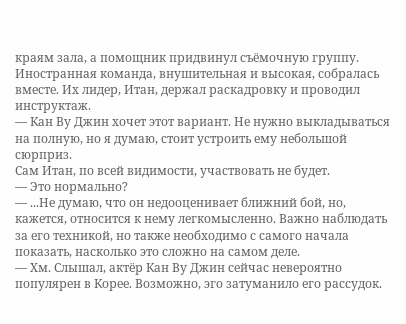краям зала, а помощник придвинул съёмочную группу.
Иностранная команда, внушительная и высокая, собралась вместе. Их лидер, Итан, держал раскадровку и проводил инструктаж.
— Кан Ву Джин хочет этот вариант. Не нужно выкладываться на полную, но я думаю, стоит устроить ему небольшой сюрприз.
Сам Итан, по всей видимости, участвовать не будет.
— Это нормально?
— ...Не думаю, что он недооценивает ближний бой, но, кажется, относится к нему легкомысленно. Важно наблюдать за его техникой, но также необходимо с самого начала показать, насколько это сложно на самом деле.
— Хм. Слышал, актёр Кан Ву Джин сейчас невероятно популярен в Корее. Возможно, эго затуманило его рассудок.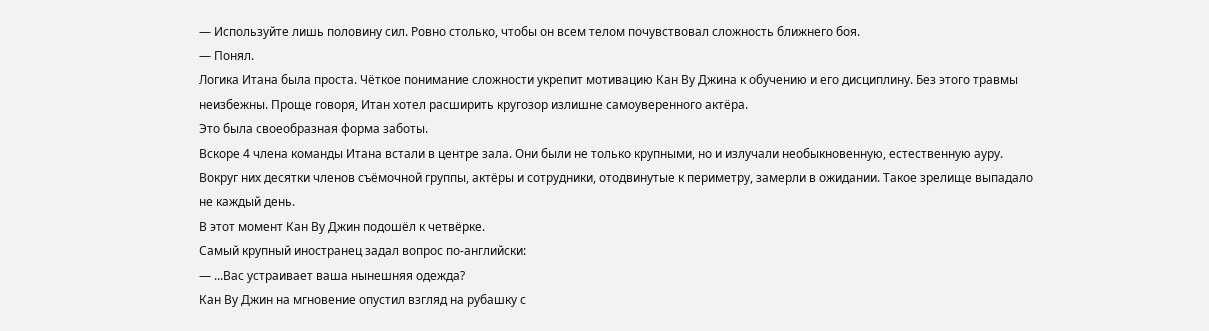— Используйте лишь половину сил. Ровно столько, чтобы он всем телом почувствовал сложность ближнего боя.
— Понял.
Логика Итана была проста. Чёткое понимание сложности укрепит мотивацию Кан Ву Джина к обучению и его дисциплину. Без этого травмы неизбежны. Проще говоря, Итан хотел расширить кругозор излишне самоуверенного актёра.
Это была своеобразная форма заботы.
Вскоре 4 члена команды Итана встали в центре зала. Они были не только крупными, но и излучали необыкновенную, естественную ауру. Вокруг них десятки членов съёмочной группы, актёры и сотрудники, отодвинутые к периметру, замерли в ожидании. Такое зрелище выпадало не каждый день.
В этот момент Кан Ву Джин подошёл к четвёрке.
Самый крупный иностранец задал вопрос по-английски:
— ...Вас устраивает ваша нынешняя одежда?
Кан Ву Джин на мгновение опустил взгляд на рубашку с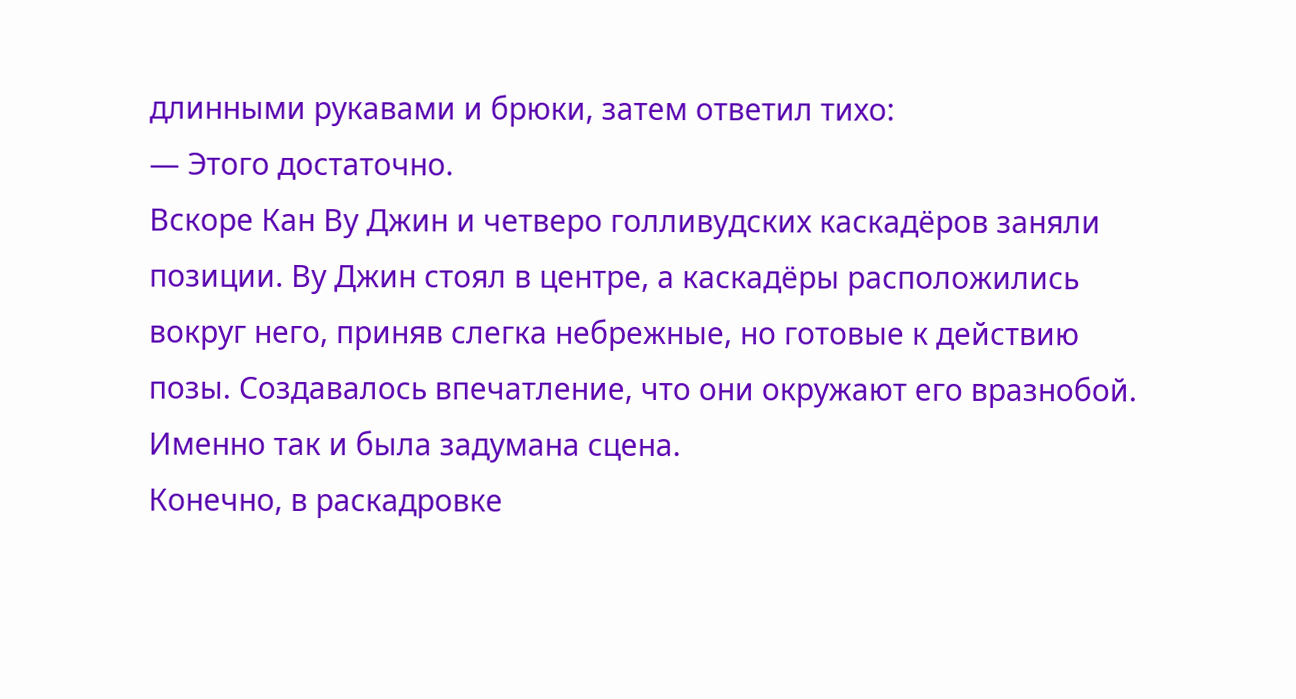длинными рукавами и брюки, затем ответил тихо:
— Этого достаточно.
Вскоре Кан Ву Джин и четверо голливудских каскадёров заняли позиции. Ву Джин стоял в центре, а каскадёры расположились вокруг него, приняв слегка небрежные, но готовые к действию позы. Создавалось впечатление, что они окружают его вразнобой.
Именно так и была задумана сцена.
Конечно, в раскадровке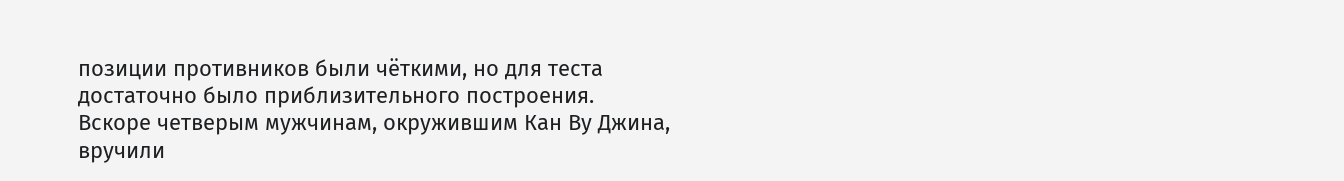позиции противников были чёткими, но для теста достаточно было приблизительного построения.
Вскоре четверым мужчинам, окружившим Кан Ву Джина, вручили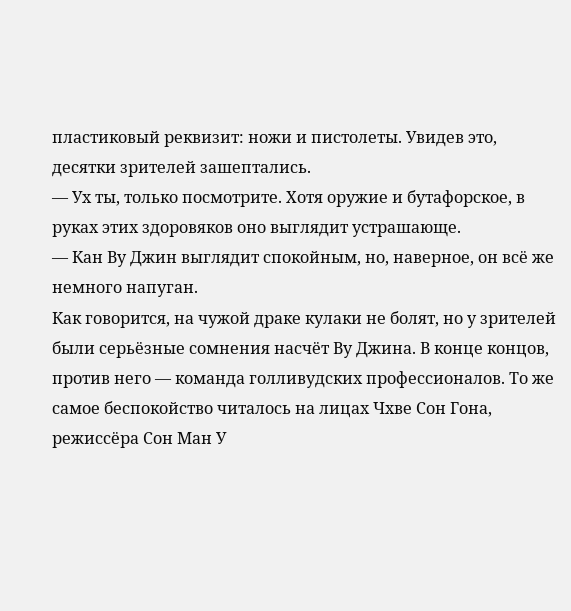пластиковый реквизит: ножи и пистолеты. Увидев это, десятки зрителей зашептались.
— Ух ты, только посмотрите. Хотя оружие и бутафорское, в руках этих здоровяков оно выглядит устрашающе.
— Кан Ву Джин выглядит спокойным, но, наверное, он всё же немного напуган.
Как говорится, на чужой драке кулаки не болят, но у зрителей были серьёзные сомнения насчёт Ву Джина. В конце концов, против него — команда голливудских профессионалов. То же самое беспокойство читалось на лицах Чхве Сон Гона, режиссёра Сон Ман У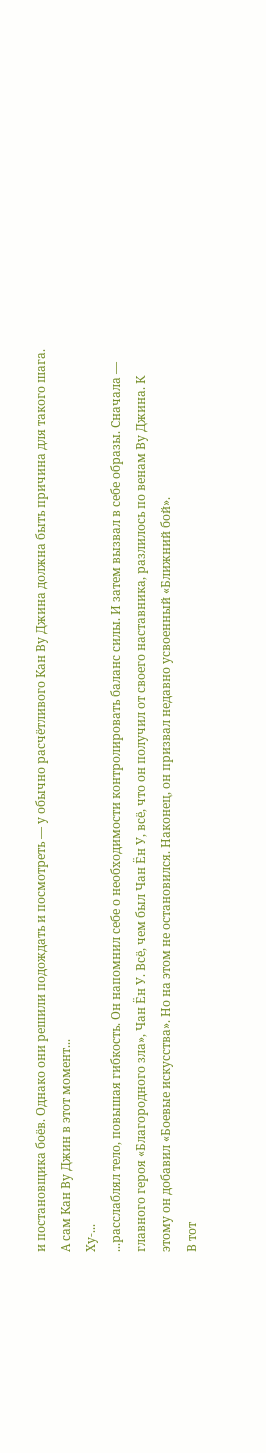и постановщика боёв. Однако они решили подождать и посмотреть — у обычно расчётливого Кан Ву Джина должна быть причина для такого шага.
А сам Кан Ву Джин в этот момент...
Ху-...
...расслаблял тело, повышая гибкость. Он напомнил себе о необходимости контролировать баланс силы. И затем вызвал в себе образы. Сначала — главного героя «Благородного зла», Чан Ён У. Всё, чем был Чан Ён У, всё, что он получил от своего наставника, разлилось по венам Ву Джина. К этому он добавил «Боевые искусства». Но на этом не остановился. Наконец, он призвал недавно усвоенный «Ближний бой».
В тот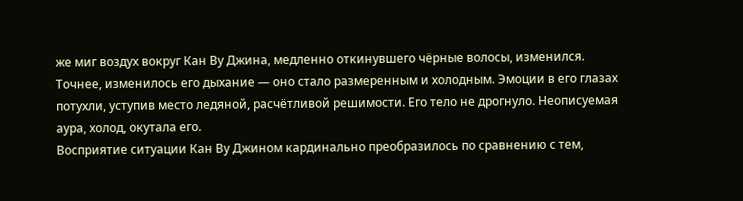же миг воздух вокруг Кан Ву Джина, медленно откинувшего чёрные волосы, изменился. Точнее, изменилось его дыхание — оно стало размеренным и холодным. Эмоции в его глазах потухли, уступив место ледяной, расчётливой решимости. Его тело не дрогнуло. Неописуемая аура, холод, окутала его.
Восприятие ситуации Кан Ву Джином кардинально преобразилось по сравнению с тем,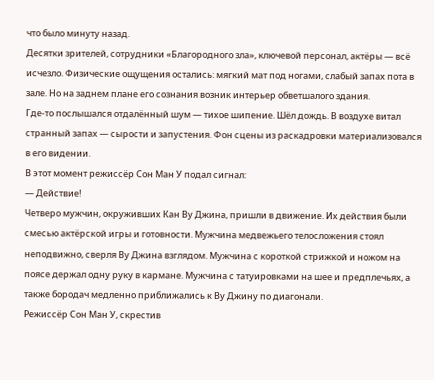что было минуту назад.
Десятки зрителей, сотрудники «Благородного зла», ключевой персонал, актёры — всё исчезло. Физические ощущения остались: мягкий мат под ногами, слабый запах пота в зале. Но на заднем плане его сознания возник интерьер обветшалого здания.
Где-то послышался отдалённый шум — тихое шипение. Шёл дождь. В воздухе витал странный запах — сырости и запустения. Фон сцены из раскадровки материализовался в его видении.
В этот момент режиссёр Сон Ман У подал сигнал:
— Действие!
Четверо мужчин, окруживших Кан Ву Джина, пришли в движение. Их действия были смесью актёрской игры и готовности. Мужчина медвежьего телосложения стоял неподвижно, сверля Ву Джина взглядом. Мужчина с короткой стрижкой и ножом на поясе держал одну руку в кармане. Мужчина с татуировками на шее и предплечьях, а также бородач медленно приближались к Ву Джину по диагонали.
Режиссёр Сон Ман У, скрестив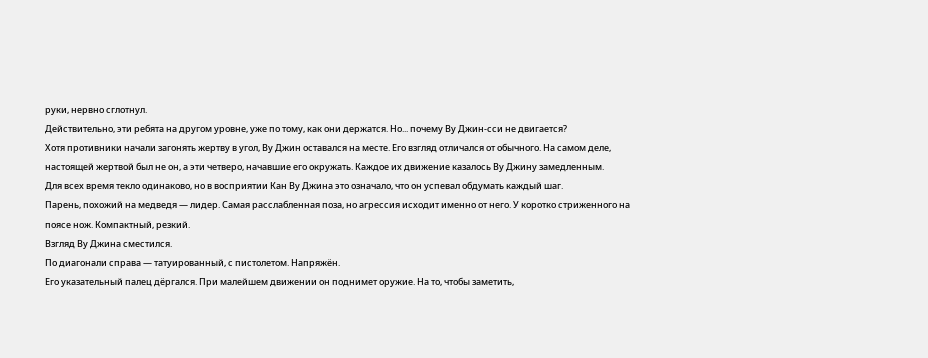руки, нервно сглотнул.
Действительно, эти ребята на другом уровне, уже по тому, как они держатся. Но... почему Ву Джин-сси не двигается?
Хотя противники начали загонять жертву в угол, Ву Джин оставался на месте. Его взгляд отличался от обычного. На самом деле, настоящей жертвой был не он, а эти четверо, начавшие его окружать. Каждое их движение казалось Ву Джину замедленным.
Для всех время текло одинаково, но в восприятии Кан Ву Джина это означало, что он успевал обдумать каждый шаг.
Парень, похожий на медведя — лидер. Самая расслабленная поза, но агрессия исходит именно от него. У коротко стриженного на поясе нож. Компактный, резкий.
Взгляд Ву Джина сместился.
По диагонали справа — татуированный, с пистолетом. Напряжён.
Его указательный палец дёргался. При малейшем движении он поднимет оружие. На то, чтобы заметить,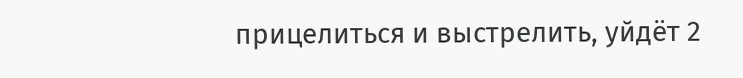прицелиться и выстрелить, уйдёт 2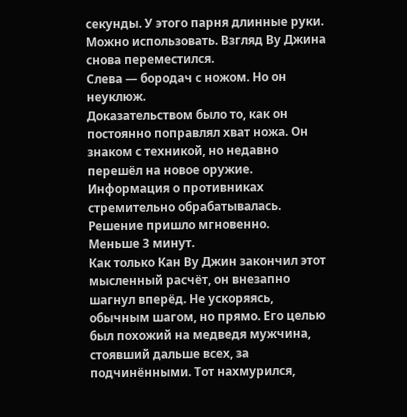секунды. У этого парня длинные руки. Можно использовать. Взгляд Ву Джина снова переместился.
Слева — бородач с ножом. Но он неуклюж.
Доказательством было то, как он постоянно поправлял хват ножа. Он знаком с техникой, но недавно перешёл на новое оружие. Информация о противниках стремительно обрабатывалась. Решение пришло мгновенно.
Меньше 3 минут.
Как только Кан Ву Джин закончил этот мысленный расчёт, он внезапно шагнул вперёд. Не ускоряясь, обычным шагом, но прямо. Его целью был похожий на медведя мужчина, стоявший дальше всех, за подчинёнными. Тот нахмурился,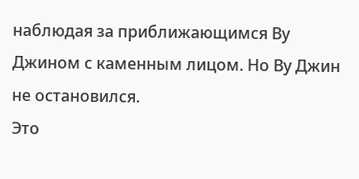наблюдая за приближающимся Ву Джином с каменным лицом. Но Ву Джин не остановился.
Это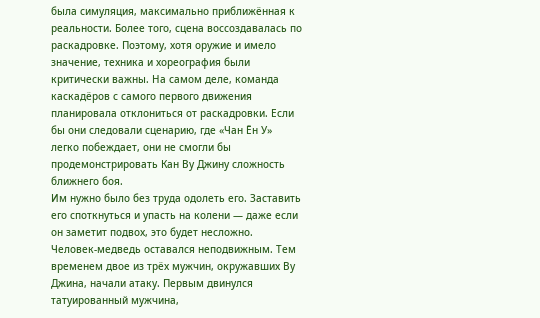была симуляция, максимально приближённая к реальности. Более того, сцена воссоздавалась по раскадровке. Поэтому, хотя оружие и имело значение, техника и хореография были критически важны. На самом деле, команда каскадёров с самого первого движения планировала отклониться от раскадровки. Если бы они следовали сценарию, где «Чан Ён У» легко побеждает, они не смогли бы продемонстрировать Кан Ву Джину сложность ближнего боя.
Им нужно было без труда одолеть его. Заставить его споткнуться и упасть на колени — даже если он заметит подвох, это будет несложно.
Человек-медведь оставался неподвижным. Тем временем двое из трёх мужчин, окружавших Ву Джина, начали атаку. Первым двинулся татуированный мужчина,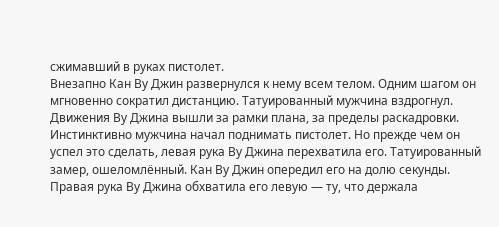сжимавший в руках пистолет.
Внезапно Кан Ву Джин развернулся к нему всем телом. Одним шагом он мгновенно сократил дистанцию. Татуированный мужчина вздрогнул. Движения Ву Джина вышли за рамки плана, за пределы раскадровки.
Инстинктивно мужчина начал поднимать пистолет. Но прежде чем он успел это сделать, левая рука Ву Джина перехватила его. Татуированный замер, ошеломлённый. Кан Ву Джин опередил его на долю секунды. Правая рука Ву Джина обхватила его левую — ту, что держала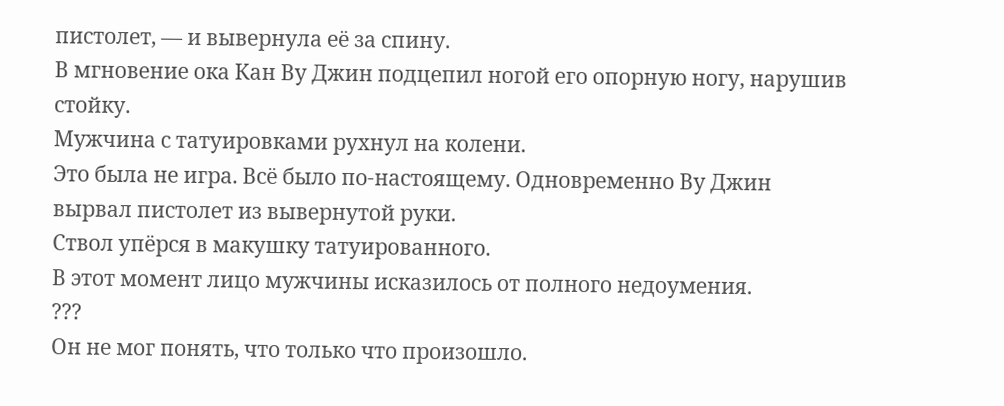пистолет, — и вывернула её за спину.
В мгновение ока Кан Ву Джин подцепил ногой его опорную ногу, нарушив стойку.
Мужчина с татуировками рухнул на колени.
Это была не игра. Всё было по-настоящему. Одновременно Ву Джин вырвал пистолет из вывернутой руки.
Ствол упёрся в макушку татуированного.
В этот момент лицо мужчины исказилось от полного недоумения.
???
Он не мог понять, что только что произошло.